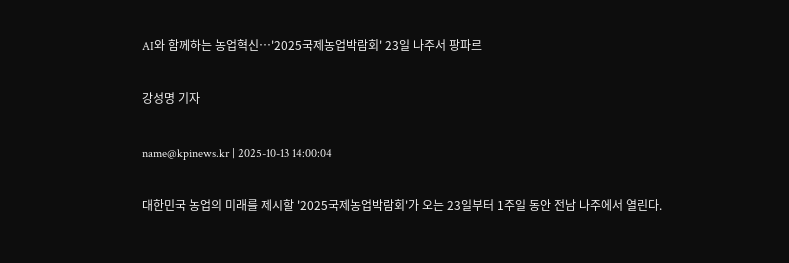AI와 함께하는 농업혁신…'2025국제농업박람회' 23일 나주서 팡파르

강성명 기자

name@kpinews.kr | 2025-10-13 14:00:04

대한민국 농업의 미래를 제시할 '2025국제농업박람회'가 오는 23일부터 1주일 동안 전남 나주에서 열린다.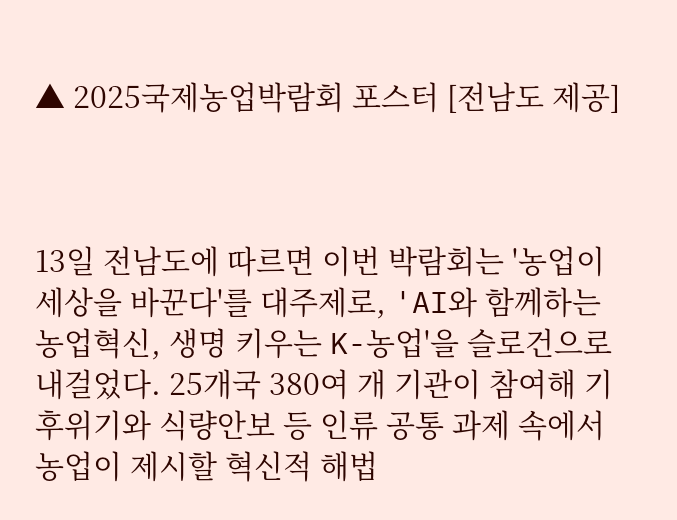▲ 2025국제농업박람회 포스터 [전남도 제공]



13일 전남도에 따르면 이번 박람회는 '농업이 세상을 바꾼다'를 대주제로, 'AI와 함께하는 농업혁신, 생명 키우는 K-농업'을 슬로건으로 내걸었다. 25개국 380여 개 기관이 참여해 기후위기와 식량안보 등 인류 공통 과제 속에서 농업이 제시할 혁신적 해법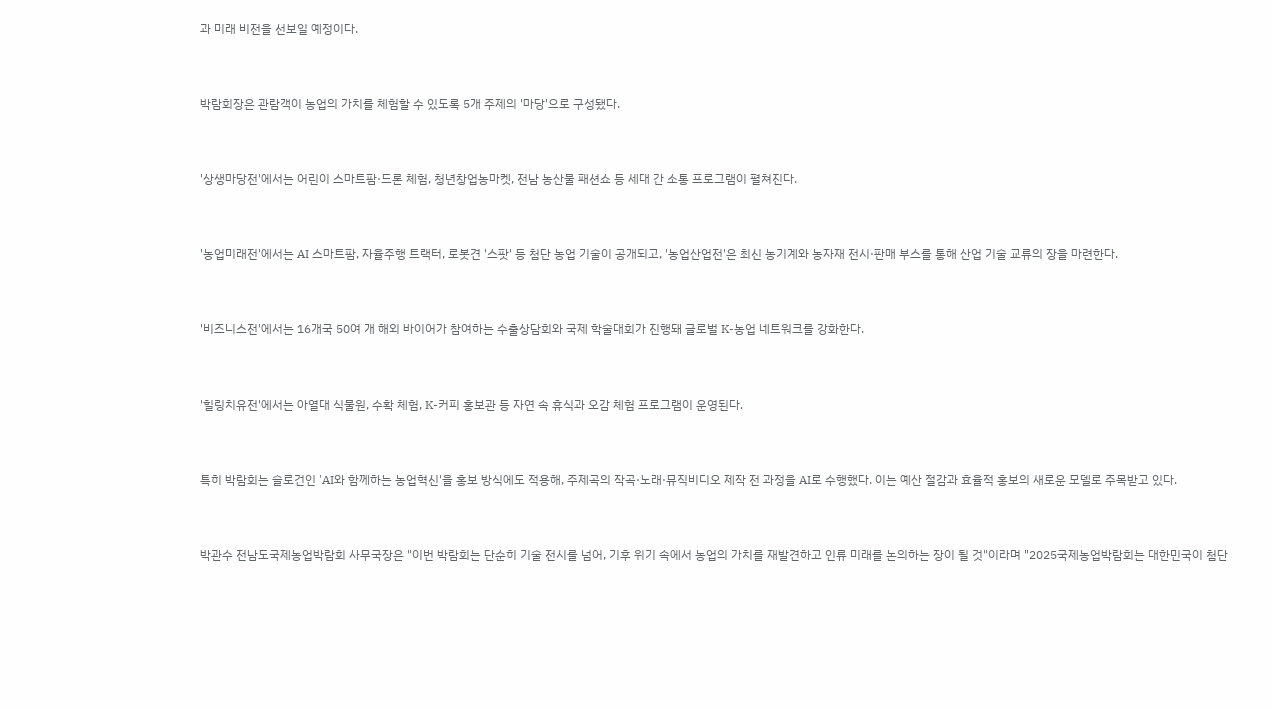과 미래 비전을 선보일 예정이다.



박람회장은 관람객이 농업의 가치를 체험할 수 있도록 5개 주제의 '마당'으로 구성됐다.



'상생마당전'에서는 어린이 스마트팜·드론 체험, 청년창업농마켓, 전남 농산물 패션쇼 등 세대 간 소통 프로그램이 펼쳐진다.



'농업미래전'에서는 AI 스마트팜, 자율주행 트랙터, 로봇견 '스팟' 등 첨단 농업 기술이 공개되고, '농업산업전'은 최신 농기계와 농자재 전시·판매 부스를 통해 산업 기술 교류의 장을 마련한다.



'비즈니스전'에서는 16개국 50여 개 해외 바이어가 참여하는 수출상담회와 국제 학술대회가 진행돼 글로벌 K-농업 네트워크를 강화한다.



'힐링치유전'에서는 아열대 식물원, 수확 체험, K-커피 홍보관 등 자연 속 휴식과 오감 체험 프로그램이 운영된다.



특히 박람회는 슬로건인 'AI와 함께하는 농업혁신'을 홍보 방식에도 적용해, 주제곡의 작곡·노래·뮤직비디오 제작 전 과정을 AI로 수행했다. 이는 예산 절감과 효율적 홍보의 새로운 모델로 주목받고 있다.



박관수 전남도국제농업박람회 사무국장은 "이번 박람회는 단순히 기술 전시를 넘어, 기후 위기 속에서 농업의 가치를 재발견하고 인류 미래를 논의하는 장이 될 것"이라며 "2025국제농업박람회는 대한민국이 첨단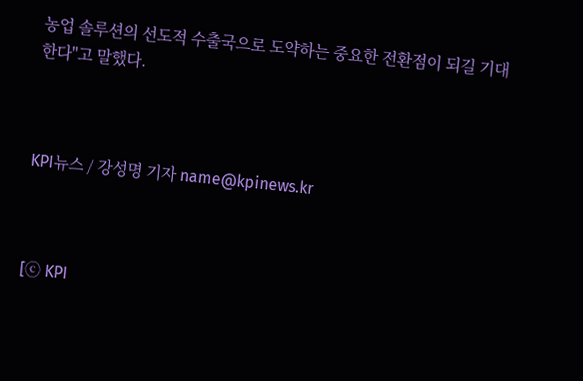농업 솔루션의 선도적 수출국으로 도약하는 중요한 전환점이 되길 기대한다"고 말했다.



KPI뉴스 / 강성명 기자 name@kpinews.kr



[ⓒ KPI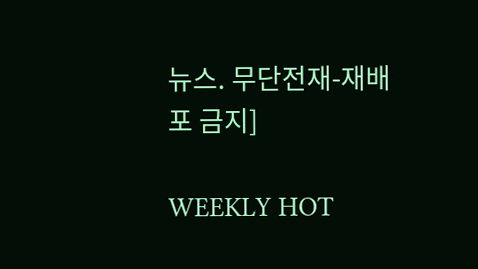뉴스. 무단전재-재배포 금지]

WEEKLY HOT